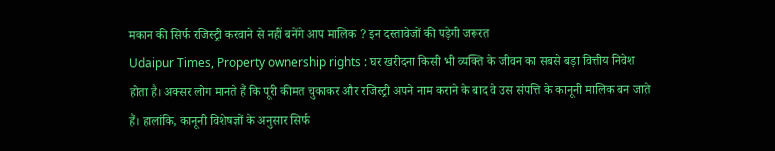मकान की सिर्फ रजिस्ट्री करवाने से नहीं बनेंगे आप मालिक ? इन दस्तावेजों की पड़ेगी जरूरत
Udaipur Times, Property ownership rights : घर खरीदना किसी भी व्यक्ति के जीवन का सबसे बड़ा वित्तीय निवेश होता है। अक्सर लोग मानते हैं कि पूरी कीमत चुकाकर और रजिस्ट्री अपने नाम कराने के बाद वे उस संपत्ति के कानूनी मालिक बन जाते हैं। हालांकि, कानूनी विशेषज्ञों के अनुसार सिर्फ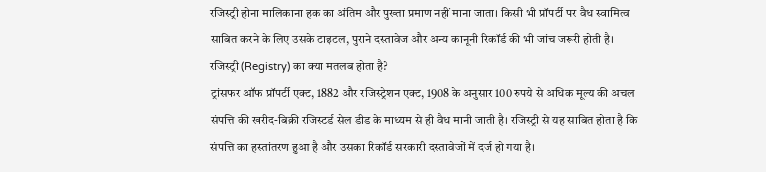रजिस्ट्री होना मालिकाना हक का अंतिम और पुख्ता प्रमाण नहीं माना जाता। किसी भी प्रॉपर्टी पर वैध स्वामित्व साबित करने के लिए उसके टाइटल, पुराने दस्तावेज और अन्य कानूनी रिकॉर्ड की भी जांच जरूरी होती है।
रजिस्ट्री (Registry) का क्या मतलब होता है?
ट्रांसफर ऑफ प्रॉपर्टी एक्ट, 1882 और रजिस्ट्रेशन एक्ट, 1908 के अनुसार 100 रुपये से अधिक मूल्य की अचल संपत्ति की खरीद-बिक्री रजिस्टर्ड सेल डीड के माध्यम से ही वैध मानी जाती है। रजिस्ट्री से यह साबित होता है कि संपत्ति का हस्तांतरण हुआ है और उसका रिकॉर्ड सरकारी दस्तावेजों में दर्ज हो गया है।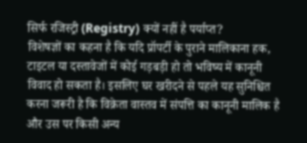सिर्फ रजिस्ट्री (Registry) क्यों नहीं है पर्याप्त?
विशेषज्ञों का कहना है कि यदि प्रॉपर्टी के पुराने मालिकाना हक, टाइटल या दस्तावेजों में कोई गड़बड़ी हो तो भविष्य में कानूनी विवाद हो सकता है। इसलिए घर खरीदने से पहले यह सुनिश्चित करना जरूरी है कि विक्रेता वास्तव में संपत्ति का कानूनी मालिक है और उस पर किसी अन्य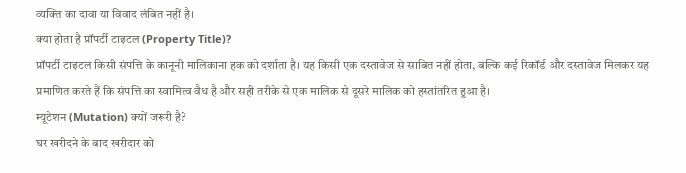व्यक्ति का दावा या विवाद लंबित नहीं है।
क्या होता है प्रॉपर्टी टाइटल (Property Title)?
प्रॉपर्टी टाइटल किसी संपत्ति के कानूनी मालिकाना हक को दर्शाता है। यह किसी एक दस्तावेज से साबित नहीं होता, बल्कि कई रिकॉर्ड और दस्तावेज मिलकर यह प्रमाणित करते हैं कि संपत्ति का स्वामित्व वैध है और सही तरीके से एक मालिक से दूसरे मालिक को हस्तांतरित हुआ है।
म्यूटेशन (Mutation) क्यों जरूरी है?
घर खरीदने के बाद खरीदार को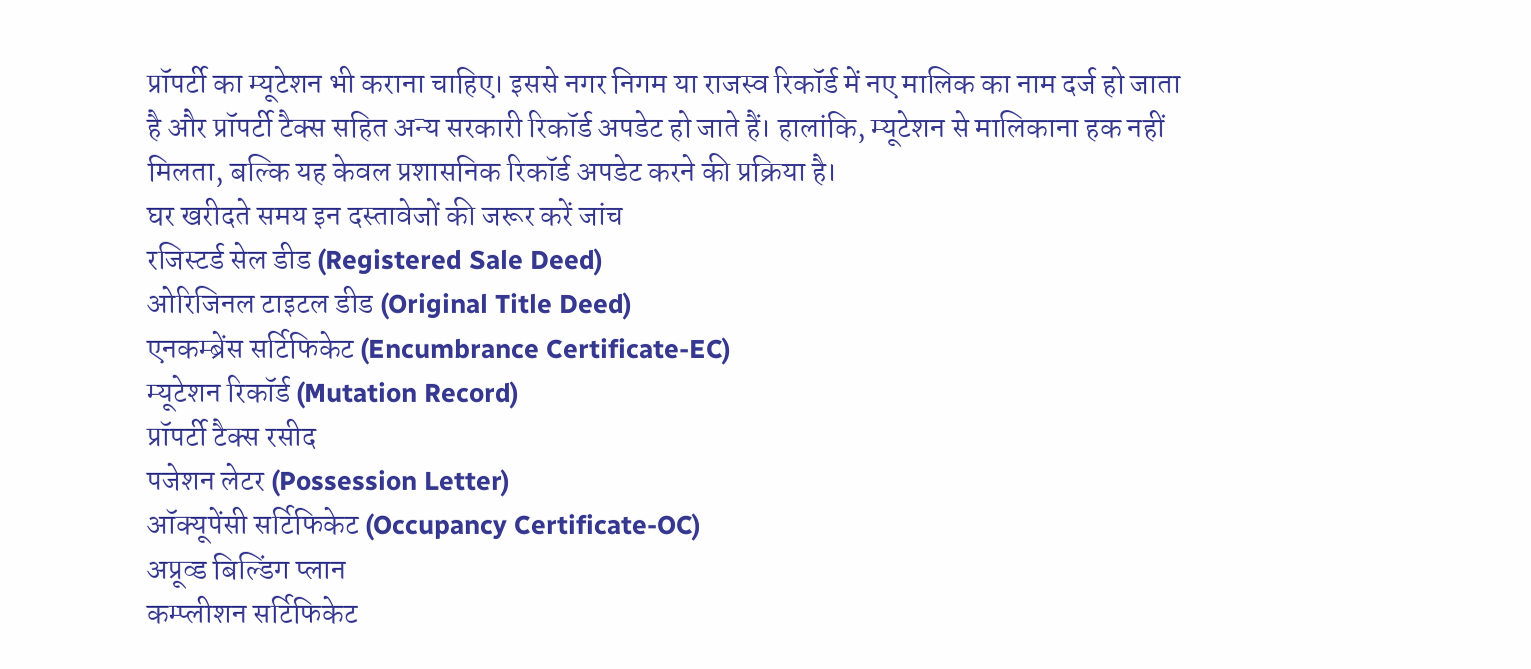प्रॉपर्टी का म्यूटेशन भी कराना चाहिए। इससे नगर निगम या राजस्व रिकॉर्ड में नए मालिक का नाम दर्ज हो जाता है और प्रॉपर्टी टैक्स सहित अन्य सरकारी रिकॉर्ड अपडेट हो जाते हैं। हालांकि, म्यूटेशन से मालिकाना हक नहीं मिलता, बल्कि यह केवल प्रशासनिक रिकॉर्ड अपडेट करने की प्रक्रिया है।
घर खरीदते समय इन दस्तावेजों की जरूर करें जांच
रजिस्टर्ड सेल डीड (Registered Sale Deed)
ओरिजिनल टाइटल डीड (Original Title Deed)
एनकम्ब्रेंस सर्टिफिकेट (Encumbrance Certificate-EC)
म्यूटेशन रिकॉर्ड (Mutation Record)
प्रॉपर्टी टैक्स रसीद
पजेशन लेटर (Possession Letter)
ऑक्यूपेंसी सर्टिफिकेट (Occupancy Certificate-OC)
अप्रूव्ड बिल्डिंग प्लान
कम्प्लीशन सर्टिफिकेट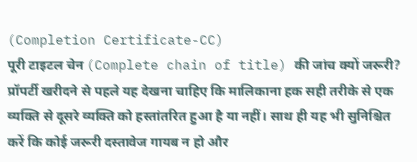(Completion Certificate-CC)
पूरी टाइटल चेन (Complete chain of title) की जांच क्यों जरूरी?
प्रॉपर्टी खरीदने से पहले यह देखना चाहिए कि मालिकाना हक सही तरीके से एक व्यक्ति से दूसरे व्यक्ति को हस्तांतरित हुआ है या नहीं। साथ ही यह भी सुनिश्चित करें कि कोई जरूरी दस्तावेज गायब न हो और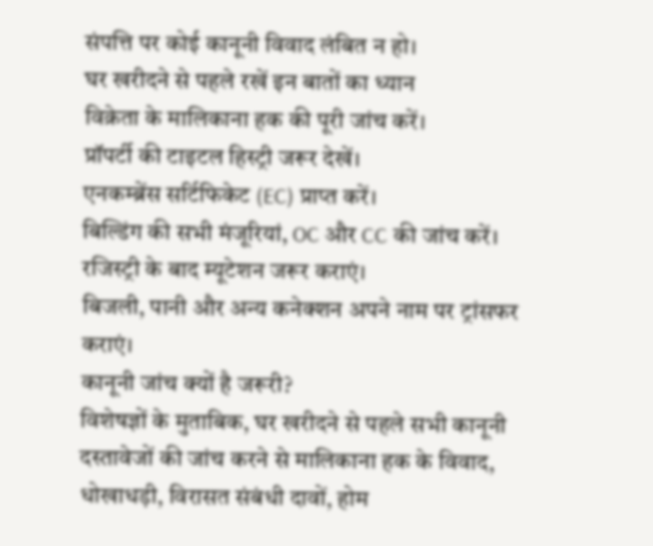संपत्ति पर कोई कानूनी विवाद लंबित न हो।
घर खरीदने से पहले रखें इन बातों का ध्यान
विक्रेता के मालिकाना हक की पूरी जांच करें।
प्रॉपर्टी की टाइटल हिस्ट्री जरूर देखें।
एनकम्ब्रेंस सर्टिफिकेट (EC) प्राप्त करें।
बिल्डिंग की सभी मंजूरियां, OC और CC की जांच करें।
रजिस्ट्री के बाद म्यूटेशन जरूर कराएं।
बिजली, पानी और अन्य कनेक्शन अपने नाम पर ट्रांसफर कराएं।
कानूनी जांच क्यों है जरूरी?
विशेषज्ञों के मुताबिक, घर खरीदने से पहले सभी कानूनी दस्तावेजों की जांच करने से मालिकाना हक के विवाद, धोखाधड़ी, विरासत संबंधी दावों, होम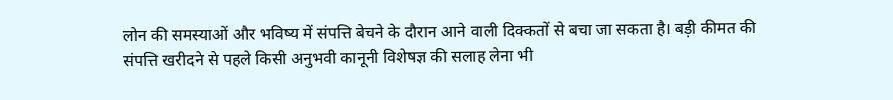लोन की समस्याओं और भविष्य में संपत्ति बेचने के दौरान आने वाली दिक्कतों से बचा जा सकता है। बड़ी कीमत की संपत्ति खरीदने से पहले किसी अनुभवी कानूनी विशेषज्ञ की सलाह लेना भी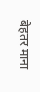बेहतर माना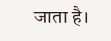जाता है।